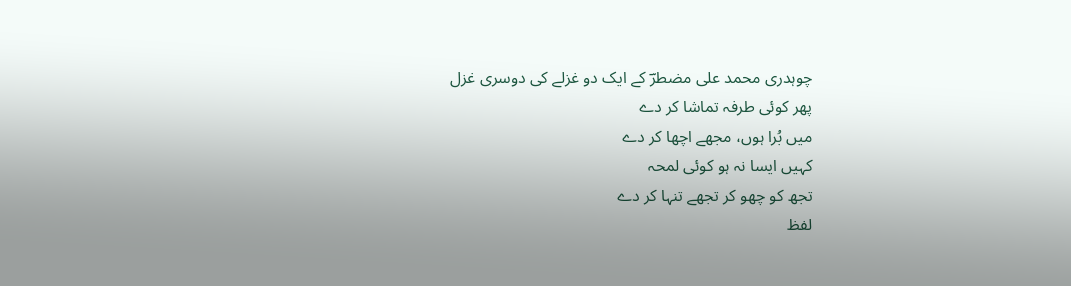چوہدری محمد علی مضطرؔ کے ایک دو غزلے کی دوسری غزل
پھر کوئی طرفہ تماشا کر دے
میں بُرا ہوں، مجھے اچھا کر دے
کہیں ایسا نہ ہو کوئی لمحہ
تجھ کو چھو کر تجھے تنہا کر دے
لفظ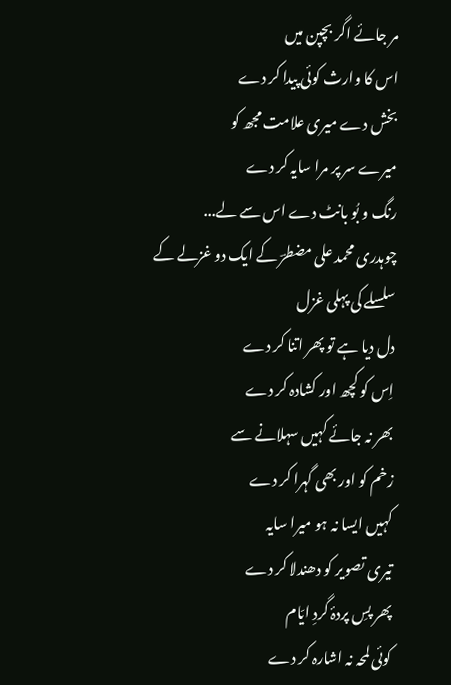مر جائے اگر بچپن میں
اس کا وارث کوئی پیدا کر دے
بخش دے میری علامت مجھ کو
میرے سر پر مرا سایہ کر دے
رنگ و بُو بانٹ دے اس سے لے...
چوہدری محمد علی مضطرؔ کے ایک دو غزلے کے سلسلے کی پہلی غزل
دل دیا ہے تو پھر اتنا کر دے
اِس کو کچھ اور کشادہ کر دے
بھر نہ جائے کہیں سہلانے سے
زخم کو اور بھی گہرا کر دے
کہیں ایسا نہ ہو میرا سایہ
تیری تصویر کو دھندلا کر دے
پھر پسِ پردۂ گردِ ایّام
کوئی لمحہ نہ اشارہ کر دے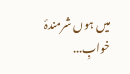میں ہوں شرمندۂ خوابِ...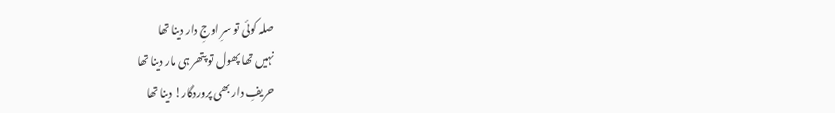صلہ کوئی تو سرِ اوجِ دار دینا تھا
نہیں تھا پھول تو پتھر ہی مار دینا تھا
حریفِ دار بھی پروردگار! دینا تھا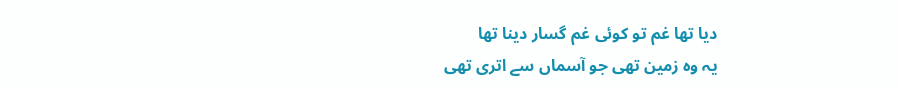دیا تھا غم تو کوئی غم گسار دینا تھا
یہ وہ زمین تھی جو آسماں سے اتری تھی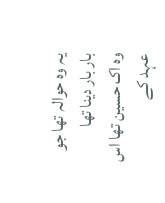یہ وہ حوالہ تھا جو بار بار دینا تھا
وہ اک حسین تھا اس عہد کے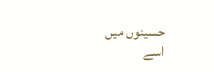حسینوں میں
اسے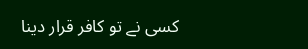کسی نے تو کافر قرار دینا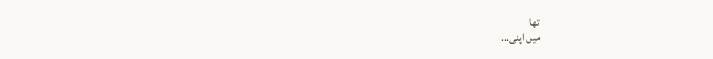تھا
میں اپنی...